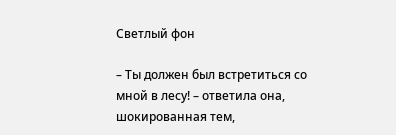Светлый фон

– Ты должен был встретиться со мной в лесу! – ответила она, шокированная тем,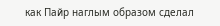как Пайр наглым образом сделал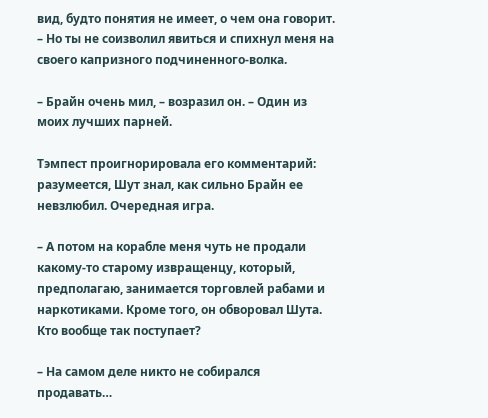вид, будто понятия не имеет, о чем она говорит. – Но ты не соизволил явиться и спихнул меня на своего капризного подчиненного-волка.

– Брайн очень мил, – возразил он. – Один из моих лучших парней.

Тэмпест проигнорировала его комментарий: разумеется, Шут знал, как сильно Брайн ее невзлюбил. Очередная игра.

– А потом на корабле меня чуть не продали какому-то старому извращенцу, который, предполагаю, занимается торговлей рабами и наркотиками. Кроме того, он обворовал Шута. Кто вообще так поступает?

– На самом деле никто не собирался продавать…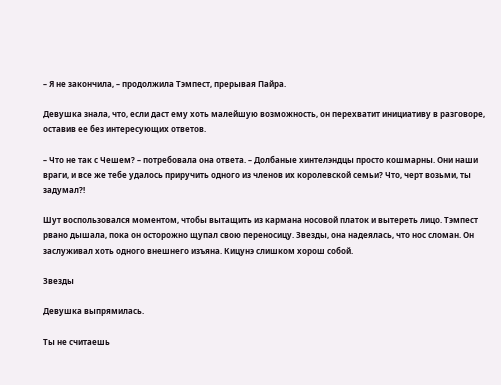– Я не закончила, – продолжила Тэмпест, прерывая Пайра.

Девушка знала, что, если даст ему хоть малейшую возможность, он перехватит инициативу в разговоре, оставив ее без интересующих ответов.

– Что не так с Чешем? – потребовала она ответа. – Долбаные хинтелэндцы просто кошмарны. Они наши враги, и все же тебе удалось приручить одного из членов их королевской семьи? Что, черт возьми, ты задумал?!

Шут воспользовался моментом, чтобы вытащить из кармана носовой платок и вытереть лицо. Тэмпест рвано дышала, пока он осторожно щупал свою переносицу. Звезды, она надеялась, что нос сломан. Он заслуживал хоть одного внешнего изъяна. Кицунэ слишком хорош собой.

Звезды

Девушка выпрямилась.

Ты не считаешь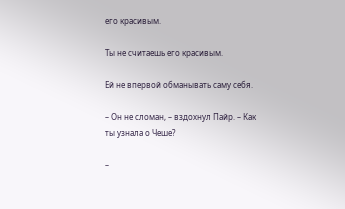его красивым.

Ты не считаешь его красивым.

Ей не впервой обманывать саму себя.

– Он не сломан, – вздохнул Пайр. – Как ты узнала о Чеше?

–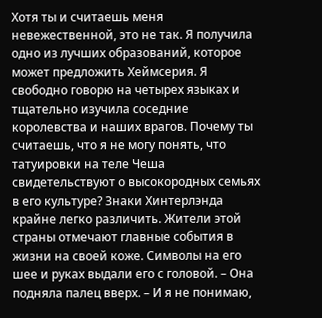Хотя ты и считаешь меня невежественной, это не так. Я получила одно из лучших образований, которое может предложить Хеймсерия. Я свободно говорю на четырех языках и тщательно изучила соседние королевства и наших врагов. Почему ты считаешь, что я не могу понять, что татуировки на теле Чеша свидетельствуют о высокородных семьях в его культуре? Знаки Хинтерлэнда крайне легко различить. Жители этой страны отмечают главные события в жизни на своей коже. Символы на его шее и руках выдали его с головой. – Она подняла палец вверх. – И я не понимаю,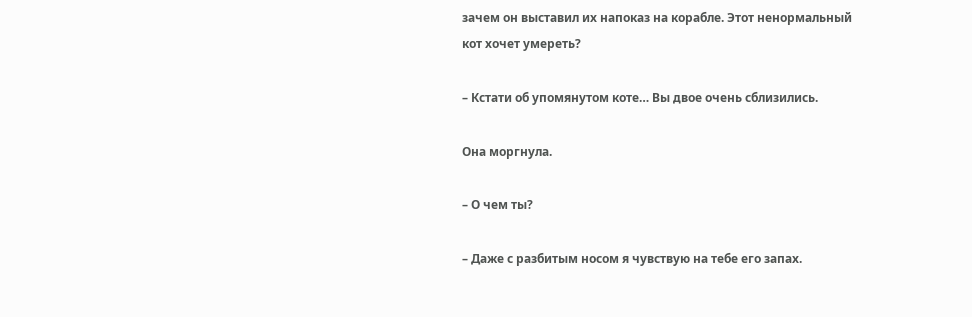зачем он выставил их напоказ на корабле. Этот ненормальный кот хочет умереть?

– Кстати об упомянутом коте… Вы двое очень сблизились.

Она моргнула.

– О чем ты?

– Даже с разбитым носом я чувствую на тебе его запах.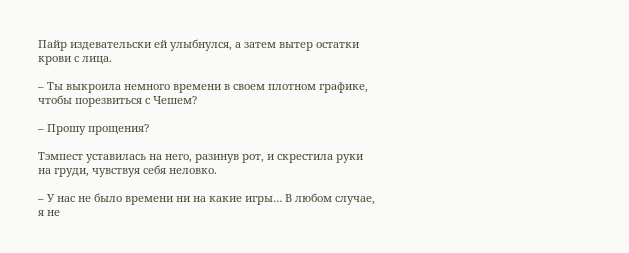Пайр издевательски ей улыбнулся, а затем вытер остатки крови с лица.

– Ты выкроила немного времени в своем плотном графике, чтобы порезвиться с Чешем?

– Прошу прощения?

Тэмпест уставилась на него, разинув рот, и скрестила руки на груди, чувствуя себя неловко.

– У нас не было времени ни на какие игры… В любом случае, я не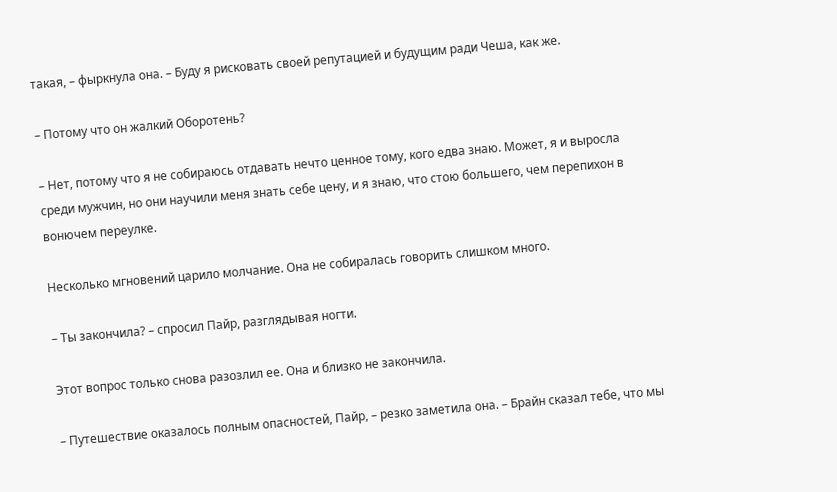такая, – фыркнула она. – Буду я рисковать своей репутацией и будущим ради Чеша, как же.

– Потому что он жалкий Оборотень?

– Нет, потому что я не собираюсь отдавать нечто ценное тому, кого едва знаю. Может, я и выросла среди мужчин, но они научили меня знать себе цену, и я знаю, что стою большего, чем перепихон в вонючем переулке.

Несколько мгновений царило молчание. Она не собиралась говорить слишком много.

– Ты закончила? – спросил Пайр, разглядывая ногти.

Этот вопрос только снова разозлил ее. Она и близко не закончила.

– Путешествие оказалось полным опасностей, Пайр, – резко заметила она. – Брайн сказал тебе, что мы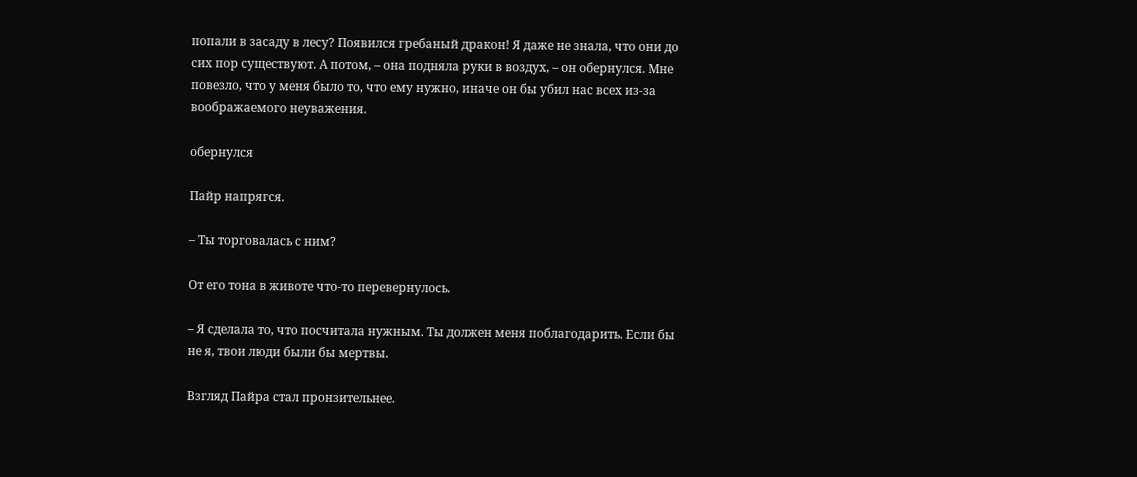попали в засаду в лесу? Появился гребаный дракон! Я даже не знала, что они до сих пор существуют. А потом, – она подняла руки в воздух, – он обернулся. Мне повезло, что у меня было то, что ему нужно, иначе он бы убил нас всех из-за воображаемого неуважения.

обернулся

Пайр напрягся.

– Ты торговалась с ним?

От его тона в животе что-то перевернулось.

– Я сделала то, что посчитала нужным. Ты должен меня поблагодарить. Если бы не я, твои люди были бы мертвы.

Взгляд Пайра стал пронзительнее.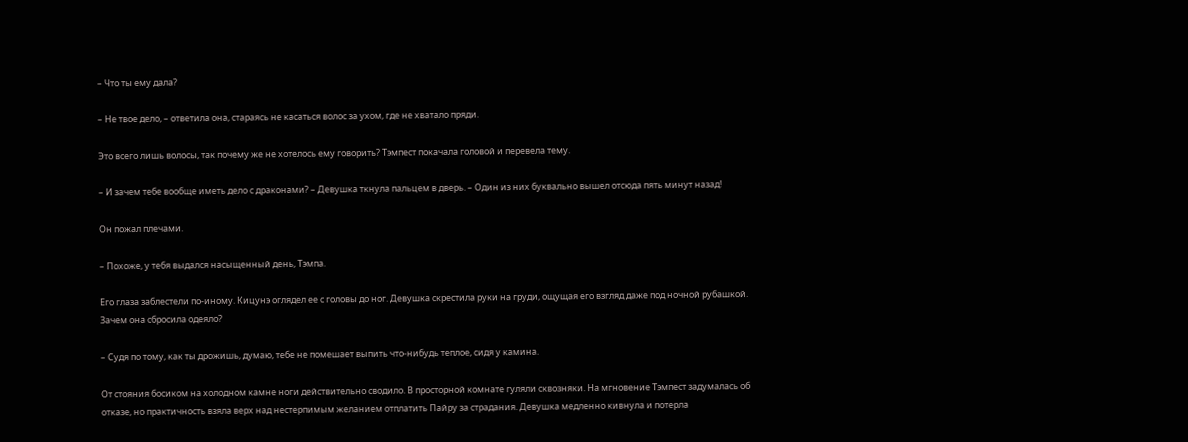– Что ты ему дала?

– Не твое дело, – ответила она, стараясь не касаться волос за ухом, где не хватало пряди.

Это всего лишь волосы, так почему же не хотелось ему говорить? Тэмпест покачала головой и перевела тему.

– И зачем тебе вообще иметь дело с драконами? – Девушка ткнула пальцем в дверь. – Один из них буквально вышел отсюда пять минут назад!

Он пожал плечами.

– Похоже, у тебя выдался насыщенный день, Тэмпа.

Его глаза заблестели по-иному. Кицунэ оглядел ее с головы до ног. Девушка скрестила руки на груди, ощущая его взгляд даже под ночной рубашкой. Зачем она сбросила одеяло?

– Судя по тому, как ты дрожишь, думаю, тебе не помешает выпить что-нибудь теплое, сидя у камина.

От стояния босиком на холодном камне ноги действительно сводило. В просторной комнате гуляли сквозняки. На мгновение Тэмпест задумалась об отказе, но практичность взяла верх над нестерпимым желанием отплатить Пайру за страдания. Девушка медленно кивнула и потерла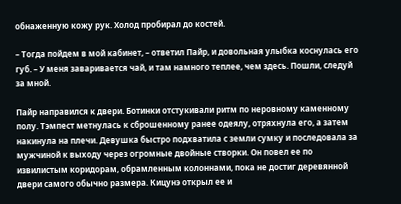обнаженную кожу рук. Холод пробирал до костей.

– Тогда пойдем в мой кабинет, – ответил Пайр, и довольная улыбка коснулась его губ. – У меня заваривается чай, и там намного теплее, чем здесь. Пошли, следуй за мной.

Пайр направился к двери. Ботинки отстукивали ритм по неровному каменному полу. Тэмпест метнулась к сброшенному ранее одеялу, отряхнула его, а затем накинула на плечи. Девушка быстро подхватила с земли сумку и последовала за мужчиной к выходу через огромные двойные створки. Он повел ее по извилистым коридорам, обрамленным колоннами, пока не достиг деревянной двери самого обычно размера. Кицунэ открыл ее и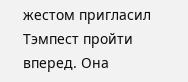жестом пригласил Тэмпест пройти вперед. Она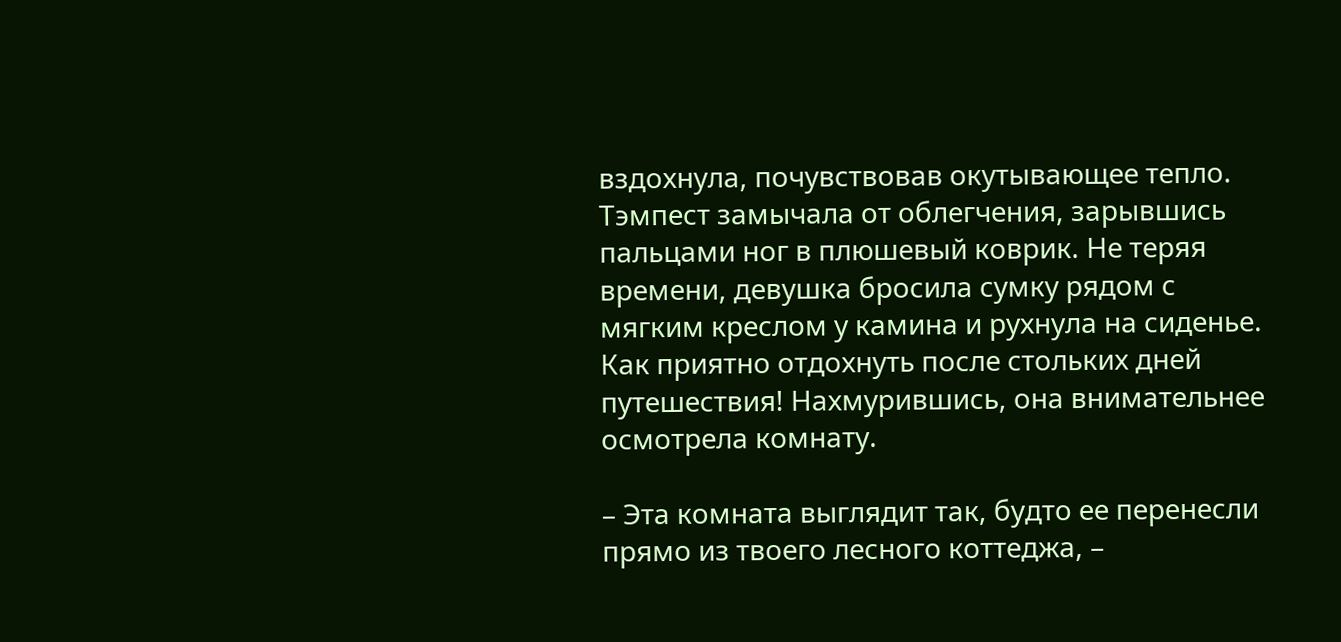вздохнула, почувствовав окутывающее тепло. Тэмпест замычала от облегчения, зарывшись пальцами ног в плюшевый коврик. Не теряя времени, девушка бросила сумку рядом с мягким креслом у камина и рухнула на сиденье. Как приятно отдохнуть после стольких дней путешествия! Нахмурившись, она внимательнее осмотрела комнату.

– Эта комната выглядит так, будто ее перенесли прямо из твоего лесного коттеджа, –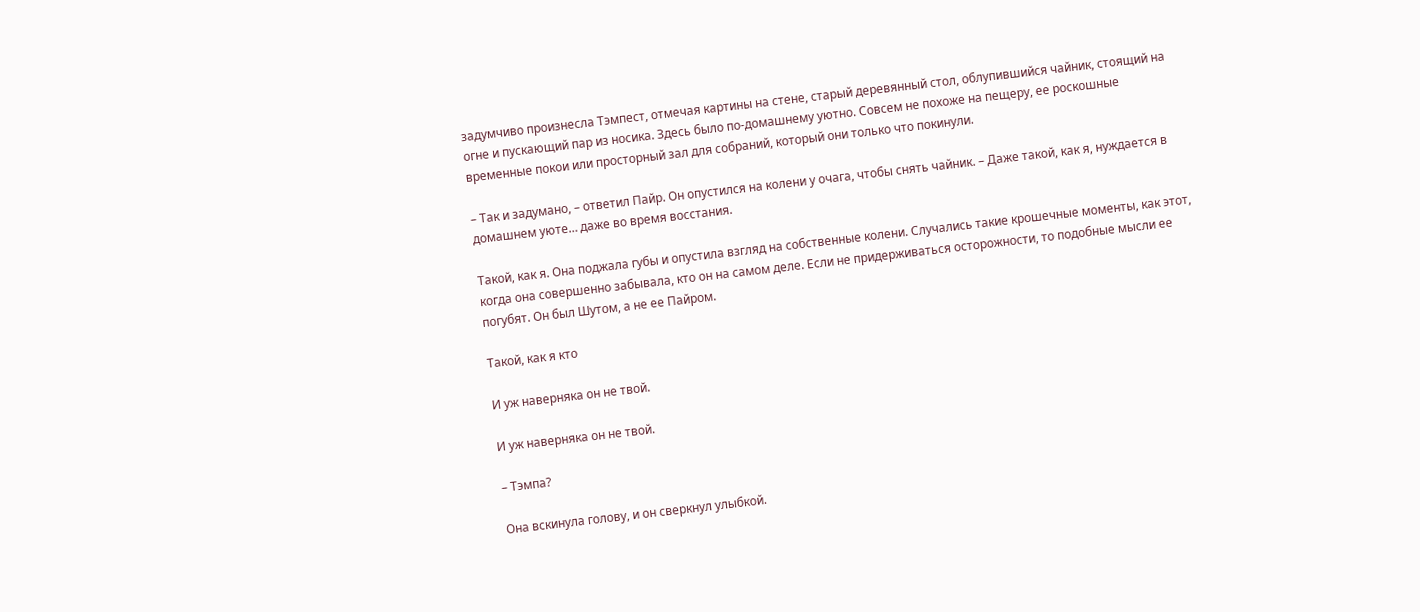задумчиво произнесла Тэмпест, отмечая картины на стене, старый деревянный стол, облупившийся чайник, стоящий на огне и пускающий пар из носика. Здесь было по-домашнему уютно. Совсем не похоже на пещеру, ее роскошные временные покои или просторный зал для собраний, который они только что покинули.

– Так и задумано, – ответил Пайр. Он опустился на колени у очага, чтобы снять чайник. – Даже такой, как я, нуждается в домашнем уюте… даже во время восстания.

Такой, как я. Она поджала губы и опустила взгляд на собственные колени. Случались такие крошечные моменты, как этот, когда она совершенно забывала, кто он на самом деле. Если не придерживаться осторожности, то подобные мысли ее погубят. Он был Шутом, а не ее Пайром.

Такой, как я кто

И уж наверняка он не твой.

И уж наверняка он не твой.

– Тэмпа?

Она вскинула голову, и он сверкнул улыбкой.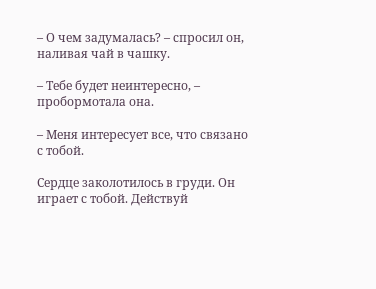– О чем задумалась? – спросил он, наливая чай в чашку.

– Тебе будет неинтересно, – пробормотала она.

– Меня интересует все, что связано с тобой.

Сердце заколотилось в груди. Он играет с тобой. Действуй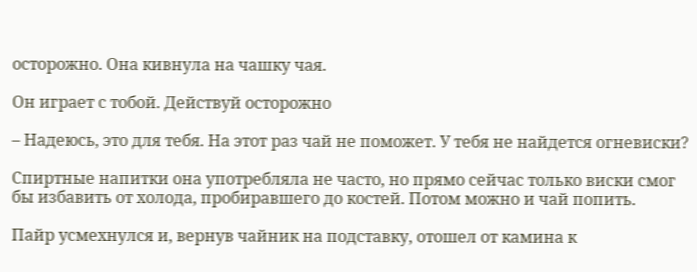осторожно. Она кивнула на чашку чая.

Он играет с тобой. Действуй осторожно

– Надеюсь, это для тебя. На этот раз чай не поможет. У тебя не найдется огневиски?

Спиртные напитки она употребляла не часто, но прямо сейчас только виски смог бы избавить от холода, пробиравшего до костей. Потом можно и чай попить.

Пайр усмехнулся и, вернув чайник на подставку, отошел от камина к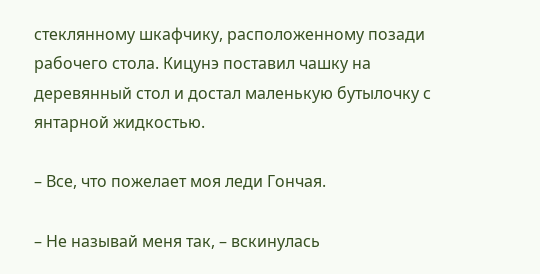стеклянному шкафчику, расположенному позади рабочего стола. Кицунэ поставил чашку на деревянный стол и достал маленькую бутылочку с янтарной жидкостью.

– Все, что пожелает моя леди Гончая.

– Не называй меня так, – вскинулась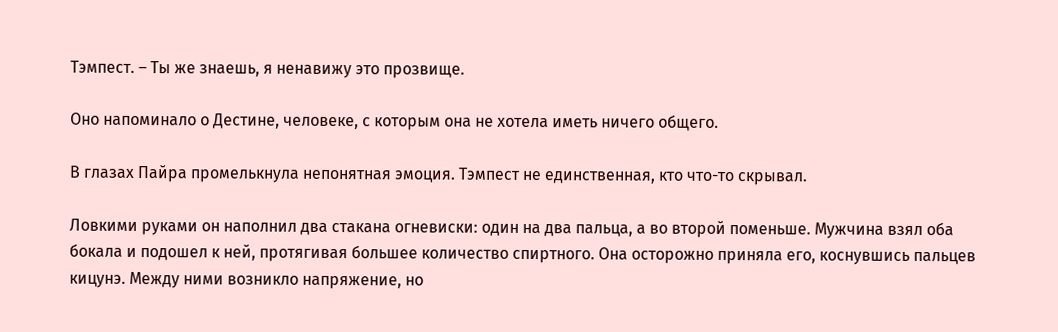Тэмпест. – Ты же знаешь, я ненавижу это прозвище.

Оно напоминало о Дестине, человеке, с которым она не хотела иметь ничего общего.

В глазах Пайра промелькнула непонятная эмоция. Тэмпест не единственная, кто что-то скрывал.

Ловкими руками он наполнил два стакана огневиски: один на два пальца, а во второй поменьше. Мужчина взял оба бокала и подошел к ней, протягивая большее количество спиртного. Она осторожно приняла его, коснувшись пальцев кицунэ. Между ними возникло напряжение, но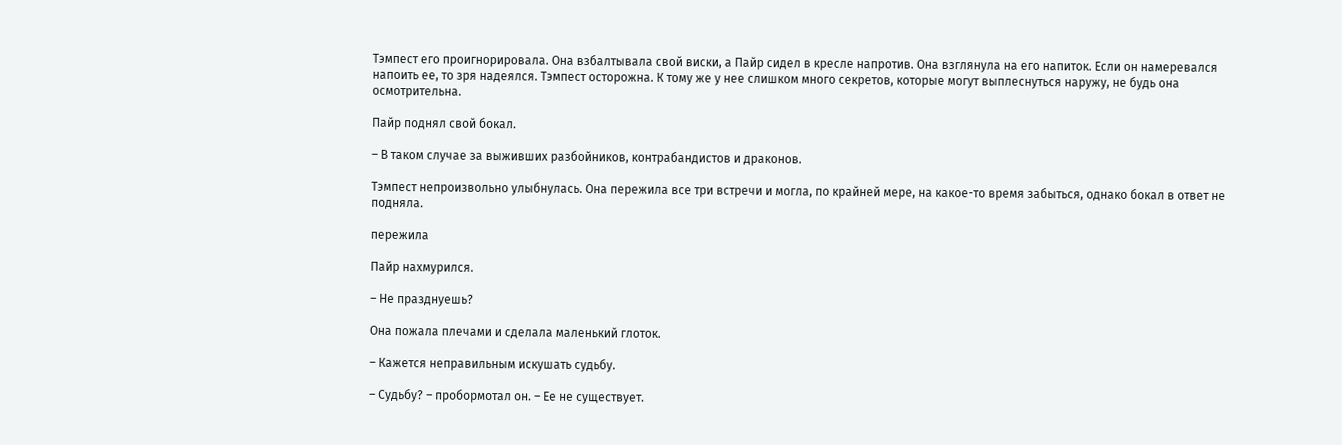Тэмпест его проигнорировала. Она взбалтывала свой виски, а Пайр сидел в кресле напротив. Она взглянула на его напиток. Если он намеревался напоить ее, то зря надеялся. Тэмпест осторожна. К тому же у нее слишком много секретов, которые могут выплеснуться наружу, не будь она осмотрительна.

Пайр поднял свой бокал.

– В таком случае за выживших разбойников, контрабандистов и драконов.

Тэмпест непроизвольно улыбнулась. Она пережила все три встречи и могла, по крайней мере, на какое-то время забыться, однако бокал в ответ не подняла.

пережила

Пайр нахмурился.

– Не празднуешь?

Она пожала плечами и сделала маленький глоток.

– Кажется неправильным искушать судьбу.

– Судьбу? – пробормотал он. – Ее не существует.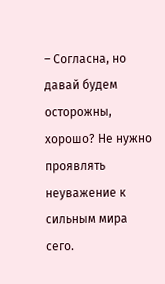– Согласна, но давай будем осторожны, хорошо? Не нужно проявлять неуважение к сильным мира сего.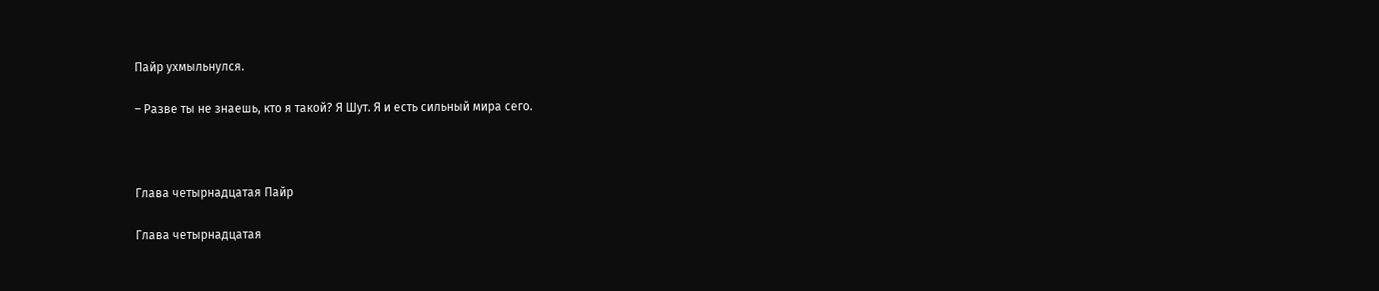Пайр ухмыльнулся.

– Разве ты не знаешь, кто я такой? Я Шут. Я и есть сильный мира сего.



Глава четырнадцатая Пайр

Глава четырнадцатая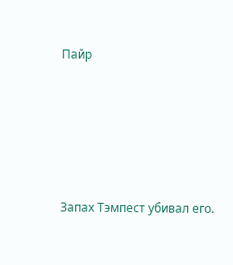Пайр





Запах Тэмпест убивал его.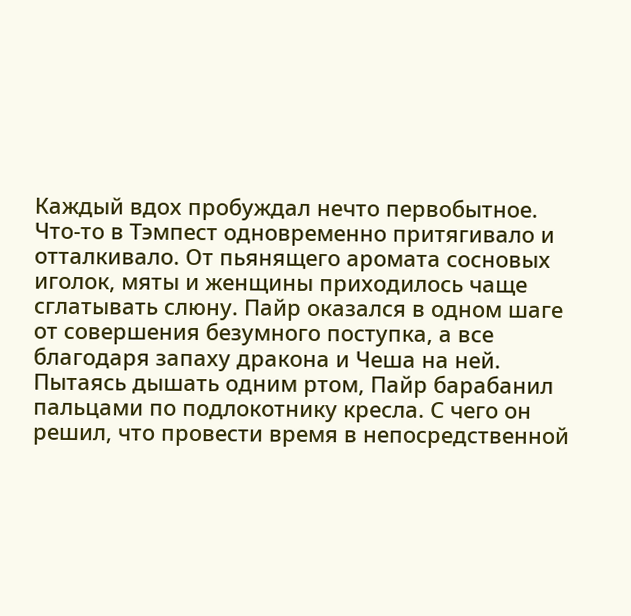Каждый вдох пробуждал нечто первобытное. Что-то в Тэмпест одновременно притягивало и отталкивало. От пьянящего аромата сосновых иголок, мяты и женщины приходилось чаще сглатывать слюну. Пайр оказался в одном шаге от совершения безумного поступка, а все благодаря запаху дракона и Чеша на ней. Пытаясь дышать одним ртом, Пайр барабанил пальцами по подлокотнику кресла. С чего он решил, что провести время в непосредственной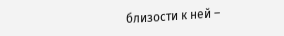близости к ней –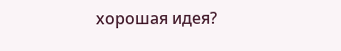хорошая идея?